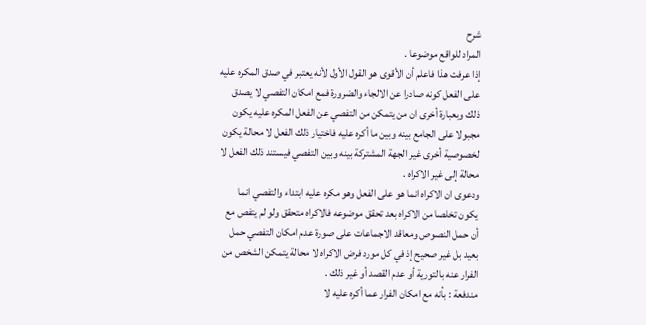شرح
المراد للواقع موضوعا .
إذا عرفت هذا فاعلم أن الأقوى هو القول الأول لأنه يعتبر في صدق المكره عليه على الفعل كونه صادرا عن الالجاء والضرورة فمع امكان التفصي لا يصدق ذلك وبعبارة أخرى ان من يتمكن من التفصي عن الفعل المكره عليه يكون مجبولا على الجامع بينه وبين ما أكره عليه فاختيار ذلك الفعل لا محالة يكون لخصوصية أخرى غير الجهة المشتركة بينه وبين التفصي فيستند ذلك الفعل لا محالة إلى غير الاكراه .
ودعوى ان الاكراه انما هو على الفعل وهو مكره عليه ابتداء والتفصي انما يكون تخلصا من الاكراه بعد تحقق موضوعه فالاكراه متحقق ولو لم يتفص مع أن حمل النصوص ومعاقد الاجماعات على صورة عدم امكان التفصي حمل بعيد بل غير صحيح إذ في كل مورد فرض الاكراه لا محالة يتمكن الشخص من الفرار عنه بالتورية أو عدم القصد أو غير ذلك .
مندفعة : بأنه مع امكان الفرار عما أكره عليه لا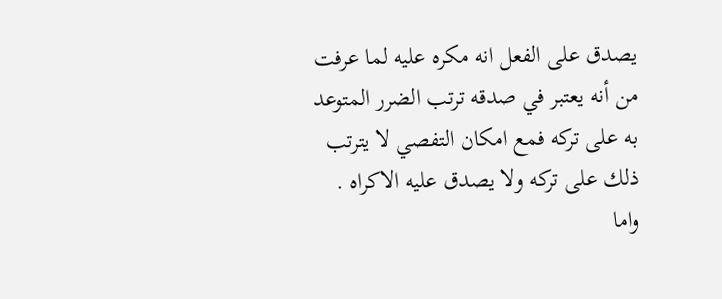يصدق على الفعل انه مكره عليه لما عرفت من أنه يعتبر في صدقه ترتب الضرر المتوعد به على تركه فمع امكان التفصي لا يترتب ذلك على تركه ولا يصدق عليه الاكراه .
واما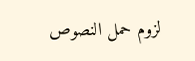لزوم حمل النصوص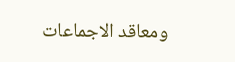ومعاقد الاجماعات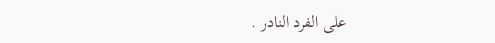على الفرد النادر .